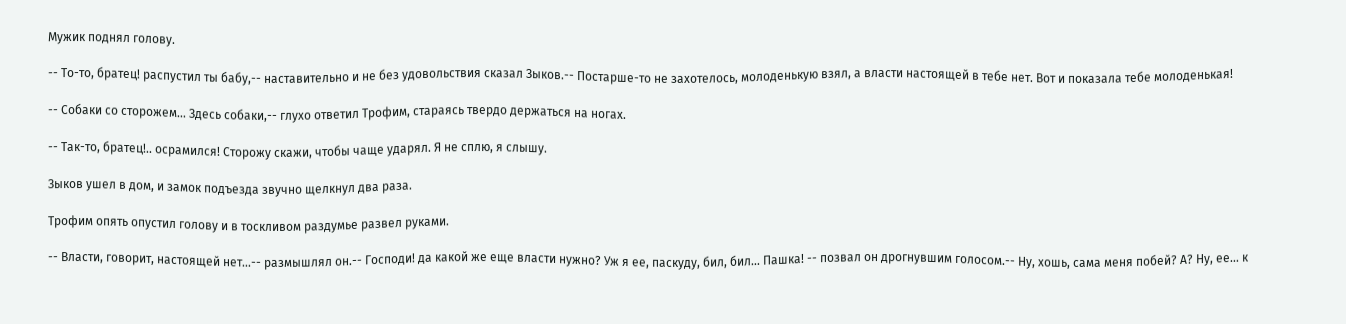Мужик поднял голову.

-- То-то, братец! распустил ты бабу,-- наставительно и не без удовольствия сказал Зыков.-- Постарше-то не захотелось, молоденькую взял, а власти настоящей в тебе нет. Вот и показала тебе молоденькая!

-- Собаки со сторожем... Здесь собаки,-- глухо ответил Трофим, стараясь твердо держаться на ногах.

-- Так-то, братец!.. осрамился! Сторожу скажи, чтобы чаще ударял. Я не сплю, я слышу.

Зыков ушел в дом, и замок подъезда звучно щелкнул два раза.

Трофим опять опустил голову и в тоскливом раздумье развел руками.

-- Власти, говорит, настоящей нет...-- размышлял он.-- Господи! да какой же еще власти нужно? Уж я ее, паскуду, бил, бил... Пашка! -- позвал он дрогнувшим голосом.-- Ну, хошь, сама меня побей? А? Ну, ее... к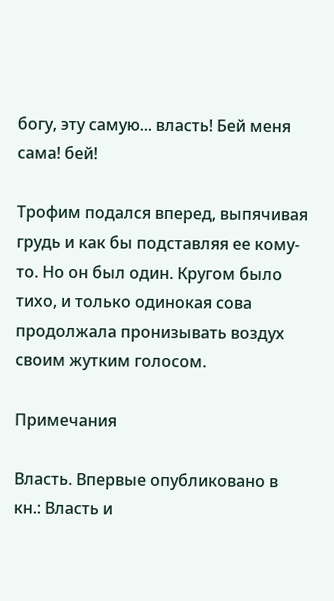богу, эту самую... власть! Бей меня сама! бей!

Трофим подался вперед, выпячивая грудь и как бы подставляя ее кому-то. Но он был один. Кругом было тихо, и только одинокая сова продолжала пронизывать воздух своим жутким голосом.

Примечания

Власть. Впервые опубликовано в кн.: Власть и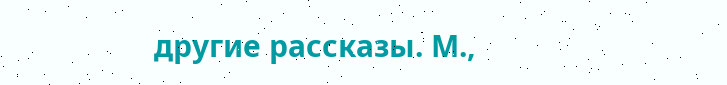другие рассказы. М.,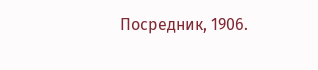Посредник, 1906.